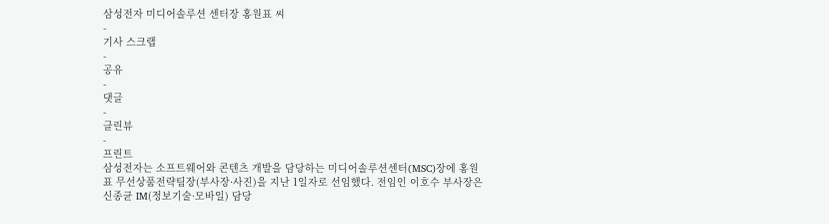삼성전자 미디어솔루션 센터장 홍원표 씨
-
기사 스크랩
-
공유
-
댓글
-
클린뷰
-
프린트
삼성전자는 소프트웨어와 콘텐츠 개발을 담당하는 미디어솔루션센터(MSC)장에 홍원표 무선상품전략팀장(부사장·사진)을 지난 1일자로 선임했다. 전임인 이호수 부사장은 신종균 IM(정보기술·모바일) 담당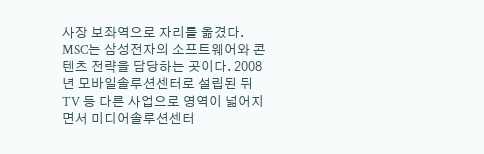사장 보좌역으로 자리를 옮겼다.
MSC는 삼성전자의 소프트웨어와 콘텐츠 전략을 담당하는 곳이다. 2008년 모바일솔루션센터로 설립된 뒤 TV 등 다른 사업으로 영역이 넓어지면서 미디어솔루션센터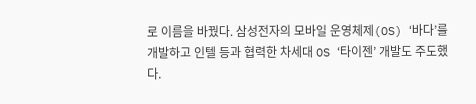로 이름을 바꿨다. 삼성전자의 모바일 운영체제(OS) ‘바다’를 개발하고 인텔 등과 협력한 차세대 OS ‘타이젠’ 개발도 주도했다.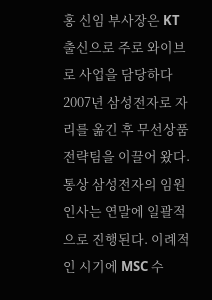홍 신임 부사장은 KT 출신으로 주로 와이브로 사업을 담당하다 2007년 삼성전자로 자리를 옮긴 후 무선상품전략팀을 이끌어 왔다.
통상 삼성전자의 임원 인사는 연말에 일괄적으로 진행된다. 이례적인 시기에 MSC 수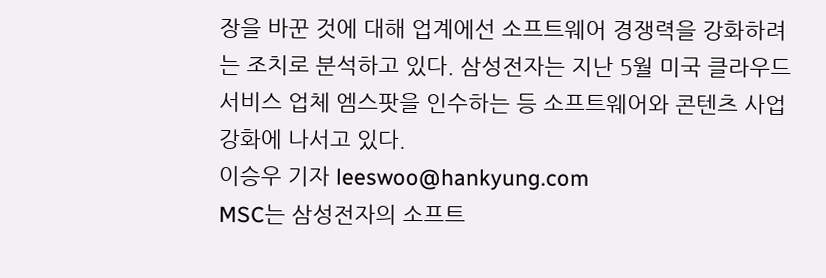장을 바꾼 것에 대해 업계에선 소프트웨어 경쟁력을 강화하려는 조치로 분석하고 있다. 삼성전자는 지난 5월 미국 클라우드 서비스 업체 엠스팟을 인수하는 등 소프트웨어와 콘텐츠 사업 강화에 나서고 있다.
이승우 기자 leeswoo@hankyung.com
MSC는 삼성전자의 소프트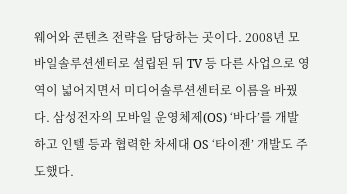웨어와 콘텐츠 전략을 담당하는 곳이다. 2008년 모바일솔루션센터로 설립된 뒤 TV 등 다른 사업으로 영역이 넓어지면서 미디어솔루션센터로 이름을 바꿨다. 삼성전자의 모바일 운영체제(OS) ‘바다’를 개발하고 인텔 등과 협력한 차세대 OS ‘타이젠’ 개발도 주도했다.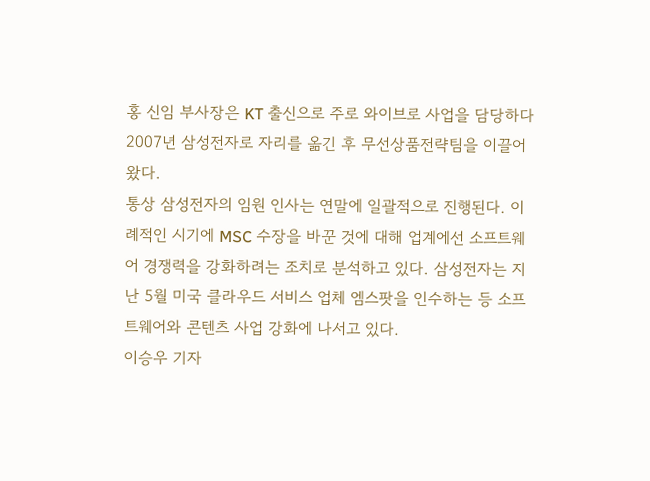홍 신임 부사장은 KT 출신으로 주로 와이브로 사업을 담당하다 2007년 삼성전자로 자리를 옮긴 후 무선상품전략팀을 이끌어 왔다.
통상 삼성전자의 임원 인사는 연말에 일괄적으로 진행된다. 이례적인 시기에 MSC 수장을 바꾼 것에 대해 업계에선 소프트웨어 경쟁력을 강화하려는 조치로 분석하고 있다. 삼성전자는 지난 5월 미국 클라우드 서비스 업체 엠스팟을 인수하는 등 소프트웨어와 콘텐츠 사업 강화에 나서고 있다.
이승우 기자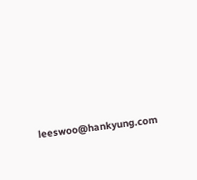leeswoo@hankyung.com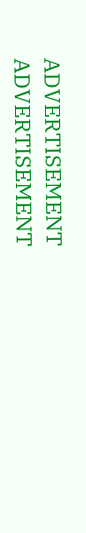ADVERTISEMENT
ADVERTISEMENT